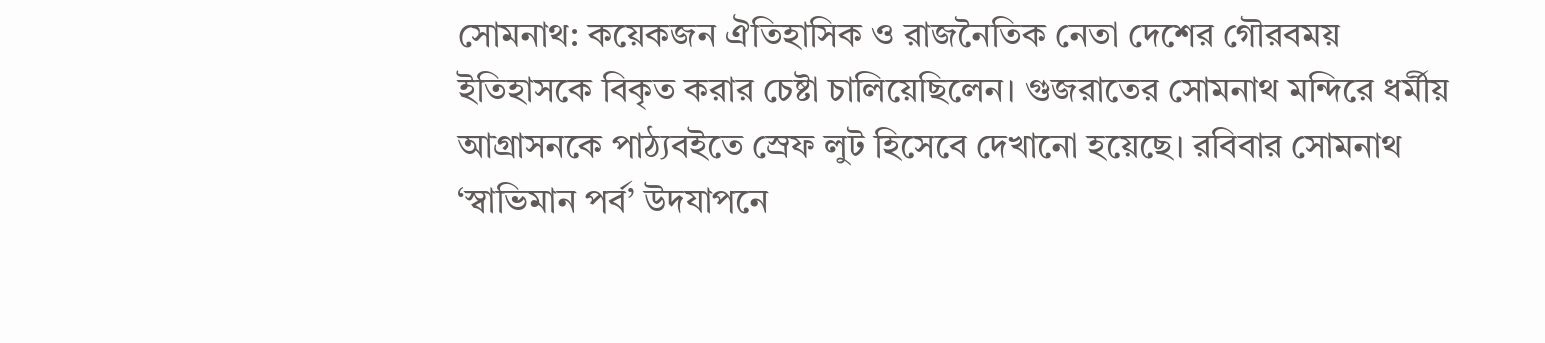সোমনাথ: কয়েকজন ঐতিহাসিক ও রাজনৈতিক নেতা দেশের গৌরবময় ইতিহাসকে বিকৃত করার চেষ্টা চালিয়েছিলেন। গুজরাতের সোমনাথ মন্দিরে ধর্মীয় আগ্রাসনকে পাঠ্যবইতে স্রেফ লুট হিসেবে দেখানো হয়েছে। রবিবার সোমনাথ ‘স্বাভিমান পর্ব’ উদযাপনে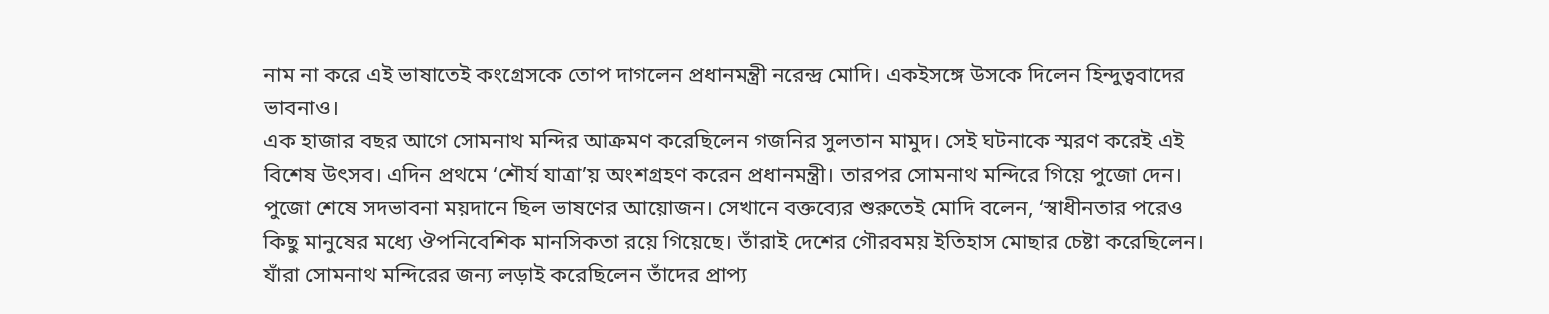নাম না করে এই ভাষাতেই কংগ্রেসকে তোপ দাগলেন প্রধানমন্ত্রী নরেন্দ্র মোদি। একইসঙ্গে উসকে দিলেন হিন্দুত্ববাদের ভাবনাও।
এক হাজার বছর আগে সোমনাথ মন্দির আক্রমণ করেছিলেন গজনির সুলতান মামুদ। সেই ঘটনাকে স্মরণ করেই এই বিশেষ উৎসব। এদিন প্রথমে ‘শৌর্য যাত্রা’য় অংশগ্রহণ করেন প্রধানমন্ত্রী। তারপর সোমনাথ মন্দিরে গিয়ে পুজো দেন। পুজো শেষে সদভাবনা ময়দানে ছিল ভাষণের আয়োজন। সেখানে বক্তব্যের শুরুতেই মোদি বলেন, ‘স্বাধীনতার পরেও কিছু মানুষের মধ্যে ঔপনিবেশিক মানসিকতা রয়ে গিয়েছে। তাঁরাই দেশের গৌরবময় ইতিহাস মোছার চেষ্টা করেছিলেন। যাঁরা সোমনাথ মন্দিরের জন্য লড়াই করেছিলেন তাঁদের প্রাপ্য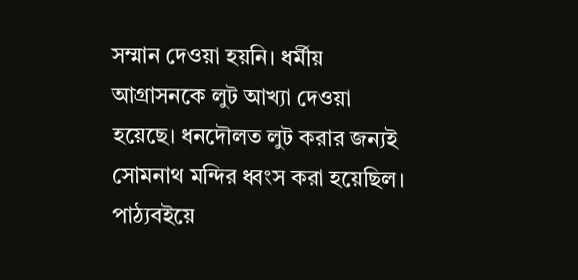সম্মান দেওয়া হয়নি। ধর্মীয় আগ্রাসনকে লুট আখ্যা দেওয়া হয়েছে। ধনদৌলত লুট করার জন্যই সোমনাথ মন্দির ধ্বংস করা হয়েছিল। পাঠ্যবইয়ে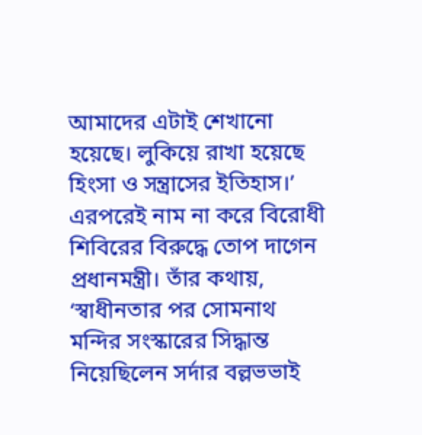আমাদের এটাই শেখানো হয়েছে। লুকিয়ে রাখা হয়েছে হিংসা ও সন্ত্রাসের ইতিহাস।’ এরপরেই নাম না করে বিরোধী শিবিরের বিরুদ্ধে তোপ দাগেন প্রধানমন্ত্রী। তাঁর কথায়, ‘স্বাধীনতার পর সোমনাথ মন্দির সংস্কারের সিদ্ধান্ত নিয়েছিলেন সর্দার বল্লভভাই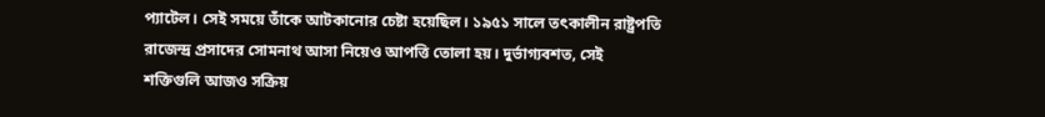প্যাটেল। সেই সময়ে তাঁকে আটকানোর চেষ্টা হয়েছিল। ১৯৫১ সালে তৎকালীন রাষ্ট্রপতি রাজেন্দ্র প্রসাদের সোমনাথ আসা নিয়েও আপত্তি তোলা হয়। দুর্ভাগ্যবশত, সেই শক্তিগুলি আজও সক্রিয়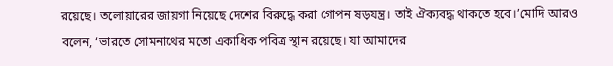রয়েছে। তলোয়ারের জায়গা নিয়েছে দেশের বিরুদ্ধে করা গোপন ষড়যন্ত্র। তাই ঐক্যবদ্ধ থাকতে হবে।’মোদি আরও বলেন, ‘ভারতে সোমনাথের মতো একাধিক পবিত্র স্থান রয়েছে। যা আমাদের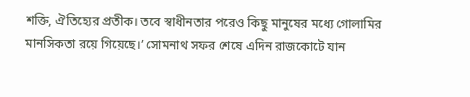শক্তি, ঐতিহ্যের প্রতীক। তবে স্বাধীনতার পরেও কিছু মানুষের মধ্যে গোলামির মানসিকতা রয়ে গিয়েছে।’ সোমনাথ সফর শেষে এদিন রাজকোটে যান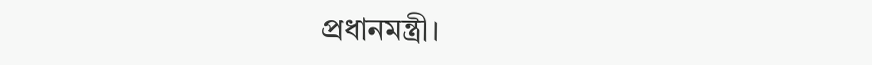প্রধানমন্ত্রী।